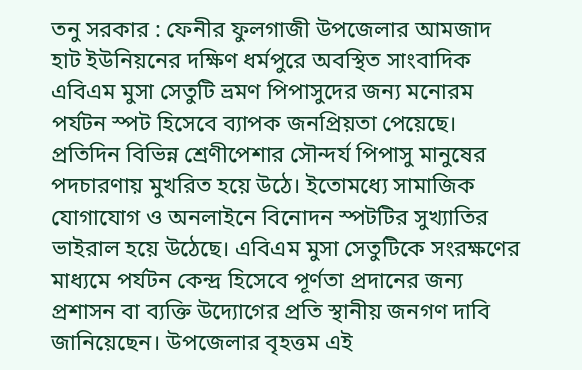তনু সরকার : ফেনীর ফুলগাজী উপজেলার আমজাদ হাট ইউনিয়নের দক্ষিণ ধর্মপুরে অবস্থিত সাংবাদিক এবিএম মুসা সেতুটি ভ্রমণ পিপাসুদের জন্য মনোরম পর্যটন স্পট হিসেবে ব্যাপক জনপ্রিয়তা পেয়েছে। প্রতিদিন বিভিন্ন শ্রেণীপেশার সৌন্দর্য পিপাসু মানুষের পদচারণায় মুখরিত হয়ে উঠে। ইতোমধ্যে সামাজিক যোগাযোগ ও অনলাইনে বিনোদন স্পটটির সুখ্যাতির ভাইরাল হয়ে উঠেছে। এবিএম মুসা সেতুটিকে সংরক্ষণের মাধ্যমে পর্যটন কেন্দ্র হিসেবে পূর্ণতা প্রদানের জন্য প্রশাসন বা ব্যক্তি উদ্যোগের প্রতি স্থানীয় জনগণ দাবি জানিয়েছেন। উপজেলার বৃহত্তম এই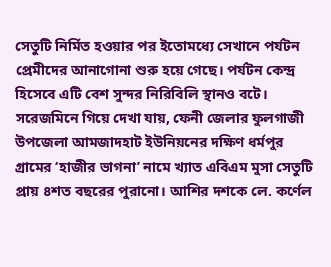সেতুটি নির্মিত হওয়ার পর ইতোমধ্যে সেখানে পর্যটন প্রেমীদের আনাগোনা শুরু হয়ে গেছে। পর্যটন কেন্দ্র হিসেবে এটি বেশ সুন্দর নিরিবিলি স্থানও বটে।
সরেজমিনে গিয়ে দেখা যায়, ফেনী জেলার ফুলগাজী উপজেলা আমজাদহাট ইউনিয়নের দক্ষিণ ধর্মপুর গ্রামের ‘হাজীর ভাগনা’ নামে খ্যাত এবিএম মুসা সেতুটি প্রায় ৪শত বছরের পুরানো। আশির দশকে লে. কর্ণেল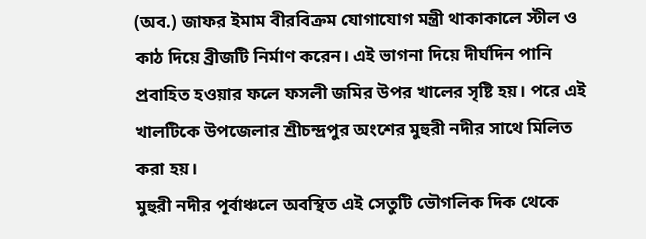(অব.) জাফর ইমাম বীরবিক্রম যোগাযোগ মন্ত্রী থাকাকালে স্টীল ও কাঠ দিয়ে ব্রীজটি নির্মাণ করেন। এই ভাগনা দিয়ে দীর্ঘদিন পানি প্রবাহিত হওয়ার ফলে ফসলী জমির উপর খালের সৃষ্টি হয়। পরে এই খালটিকে উপজেলার শ্রীচন্দ্রপুর অংশের মুহুরী নদীর সাথে মিলিত করা হয়।
মুহুরী নদীর পূর্বাঞ্চলে অবস্থিত এই সেতুটি ভৌগলিক দিক থেকে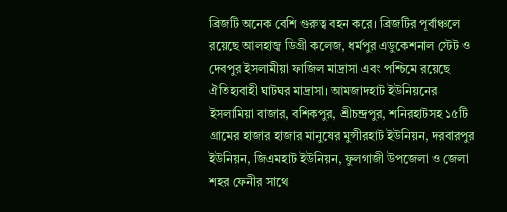ব্রিজটি অনেক বেশি গুরুত্ব বহন করে। ব্রিজটির পূর্বাঞ্চলে রয়েছে আলহাজ্ব ডিগ্রী কলেজ, ধর্মপুর এডুকেশনাল স্টেট ও দেবপুর ইসলামীয়া ফাজিল মাদ্রাসা এবং পশ্চিমে রয়েছে ঐতিহ্যবাহী ঘাটঘর মাদ্রাসা। আমজাদহাট ইউনিয়নের ইসলামিয়া বাজার, বশিকপুর, শ্রীচন্দ্রপুর, শনিরহাটসহ ১৫টি গ্রামের হাজার হাজার মানুষের মুন্সীরহাট ইউনিয়ন, দরবারপুর ইউনিয়ন, জিএমহাট ইউনিয়ন, ফুলগাজী উপজেলা ও জেলা শহর ফেনীর সাথে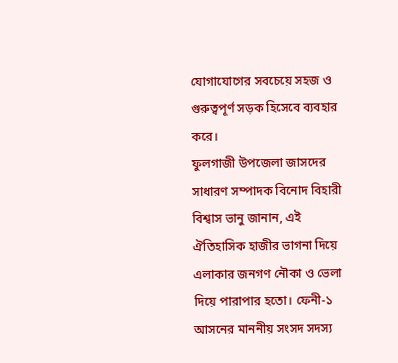যোগাযোগের সবচেয়ে সহজ ও গুরুত্বপূর্ণ সড়ক হিসেবে ব্যবহার করে।
ফুলগাজী উপজেলা জাসদের সাধারণ সম্পাদক বিনোদ বিহারী বিশ্বাস ভানু জানান, এই ঐতিহাসিক হাজীর ভাগনা দিয়ে এলাকার জনগণ নৌকা ও ভেলা দিয়ে পারাপার হতো। ফেনী-১ আসনের মাননীয় সংসদ সদস্য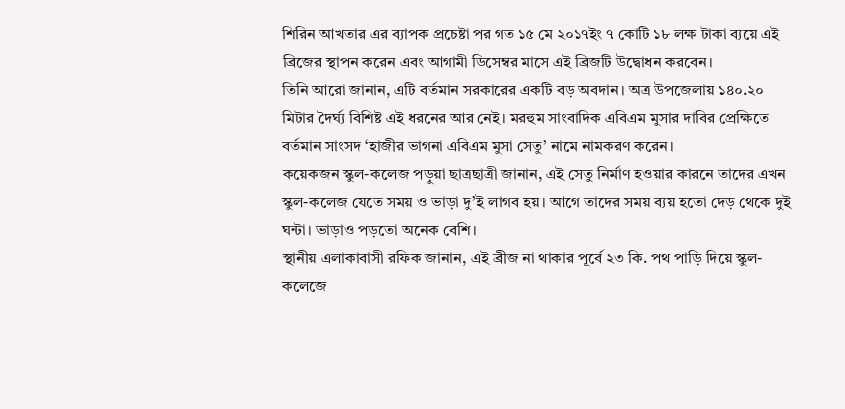শিরিন আখতার এর ব্যাপক প্রচেষ্টা পর গত ১৫ মে ২০১৭ইং ৭ কোটি ১৮ লক্ষ টাকা ব্যয়ে এই ব্রিজের স্থাপন করেন এবং আগামী ডিসেম্বর মাসে এই ব্রিজটি উদ্বোধন করবেন।
তিনি আরো জানান, এটি বর্তমান সরকারের একটি বড় অবদান। অত্র উপজেলায় ১৪০.২০ মিটার দৈর্ঘ্য বিশিষ্ট এই ধরনের আর নেই। মরহুম সাংবাদিক এবিএম মুসার দাবির প্রেক্ষিতে বর্তমান সাংসদ ‘হাজীর ভাগনা এবিএম মুসা সেতু’ নামে নামকরণ করেন।
কয়েকজন স্কুল-কলেজ পড়ুয়া ছাত্রছাত্রী জানান, এই সেতু নির্মাণ হওয়ার কারনে তাদের এখন স্কুল-কলেজ যেতে সময় ও ভাড়া দু’ই লাগব হয়। আগে তাদের সময় ব্যয় হতো দেড় থেকে দুই ঘন্টা। ভাড়াও পড়তো অনেক বেশি।
স্থানীয় এলাকাবাসী রফিক জানান, এই ব্রীজ না থাকার পূর্বে ২৩ কি. পথ পাড়ি দিয়ে স্কুল-কলেজে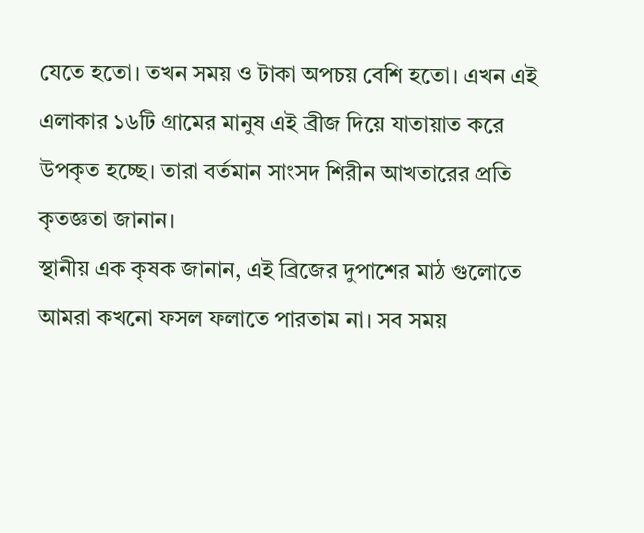যেতে হতো। তখন সময় ও টাকা অপচয় বেশি হতো। এখন এই এলাকার ১৬টি গ্রামের মানুষ এই ব্রীজ দিয়ে যাতায়াত করে উপকৃত হচ্ছে। তারা বর্তমান সাংসদ শিরীন আখতারের প্রতি কৃতজ্ঞতা জানান।
স্থানীয় এক কৃষক জানান, এই ব্রিজের দুপাশের মাঠ গুলোতে আমরা কখনো ফসল ফলাতে পারতাম না। সব সময়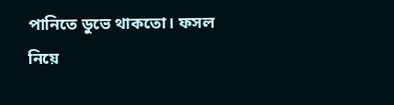পানিতে ডুভে থাকতো। ফসল নিয়ে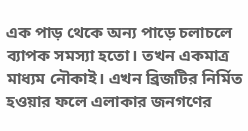এক পাড় থেকে অন্য পাড়ে চলাচলে ব্যাপক সমস্যা হতো। তখন একমাত্র মাধ্যম নৌকাই। এখন ব্রিজটির নির্মিত হওয়ার ফলে এলাকার জনগণের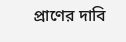প্রাণের দাবি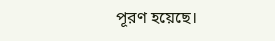পূরণ হয়েছে।